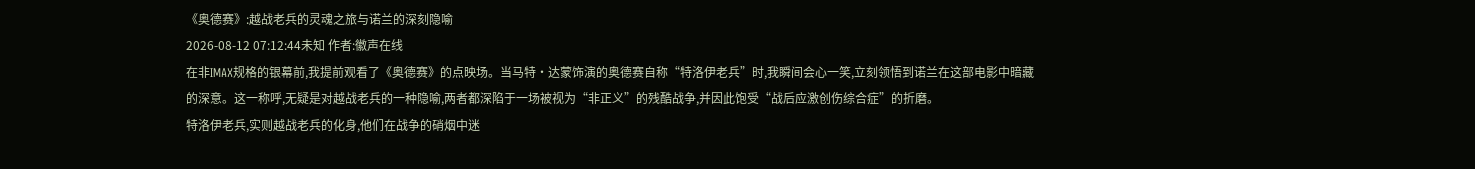《奥德赛》:越战老兵的灵魂之旅与诺兰的深刻隐喻
2026-08-12 07:12:44未知 作者:徽声在线
在非IMAX规格的银幕前,我提前观看了《奥德赛》的点映场。当马特·达蒙饰演的奥德赛自称“特洛伊老兵”时,我瞬间会心一笑,立刻领悟到诺兰在这部电影中暗藏的深意。这一称呼,无疑是对越战老兵的一种隐喻,两者都深陷于一场被视为“非正义”的残酷战争,并因此饱受“战后应激创伤综合症”的折磨。
特洛伊老兵,实则越战老兵的化身,他们在战争的硝烟中迷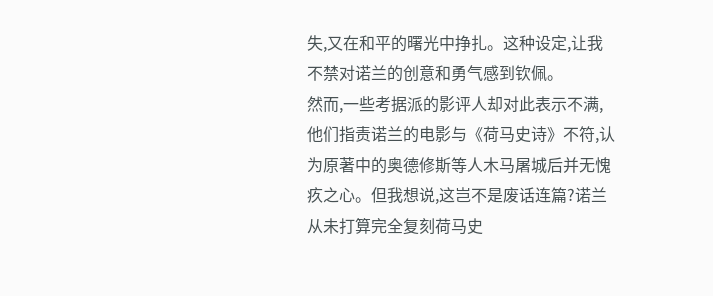失,又在和平的曙光中挣扎。这种设定,让我不禁对诺兰的创意和勇气感到钦佩。
然而,一些考据派的影评人却对此表示不满,他们指责诺兰的电影与《荷马史诗》不符,认为原著中的奥德修斯等人木马屠城后并无愧疚之心。但我想说,这岂不是废话连篇?诺兰从未打算完全复刻荷马史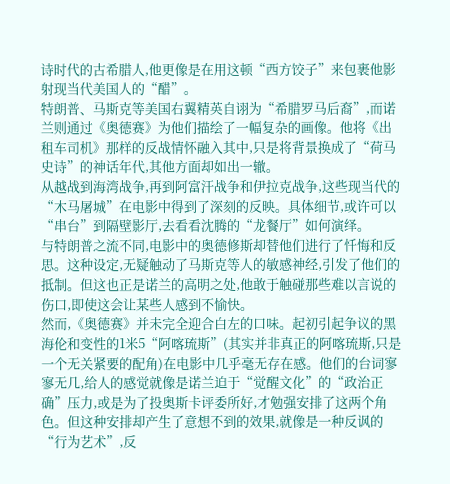诗时代的古希腊人,他更像是在用这顿“西方饺子”来包裹他影射现当代美国人的“醋”。
特朗普、马斯克等美国右翼精英自诩为“希腊罗马后裔”,而诺兰则通过《奥德赛》为他们描绘了一幅复杂的画像。他将《出租车司机》那样的反战情怀融入其中,只是将背景换成了“荷马史诗”的神话年代,其他方面却如出一辙。
从越战到海湾战争,再到阿富汗战争和伊拉克战争,这些现当代的“木马屠城”在电影中得到了深刻的反映。具体细节,或许可以“串台”到隔壁影厅,去看看沈腾的“龙餐厅”如何演绎。
与特朗普之流不同,电影中的奥德修斯却替他们进行了忏悔和反思。这种设定,无疑触动了马斯克等人的敏感神经,引发了他们的抵制。但这也正是诺兰的高明之处,他敢于触碰那些难以言说的伤口,即使这会让某些人感到不愉快。
然而,《奥德赛》并未完全迎合白左的口味。起初引起争议的黑海伦和变性的1米5“阿喀琉斯”(其实并非真正的阿喀琉斯,只是一个无关紧要的配角)在电影中几乎毫无存在感。他们的台词寥寥无几,给人的感觉就像是诺兰迫于“觉醒文化”的“政治正确”压力,或是为了投奥斯卡评委所好,才勉强安排了这两个角色。但这种安排却产生了意想不到的效果,就像是一种反讽的“行为艺术”,反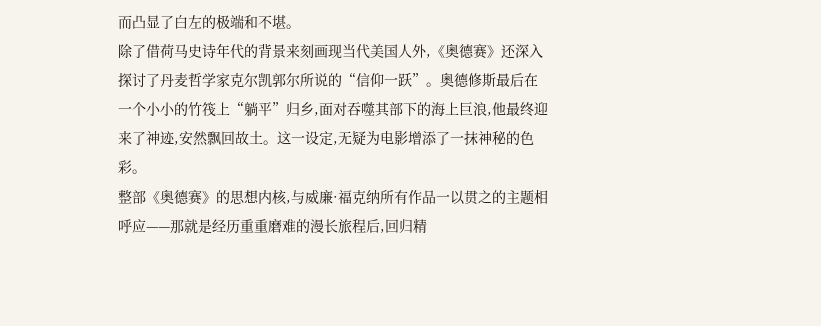而凸显了白左的极端和不堪。
除了借荷马史诗年代的背景来刻画现当代美国人外,《奥德赛》还深入探讨了丹麦哲学家克尔凯郭尔所说的“信仰一跃”。奥德修斯最后在一个小小的竹筏上“躺平”归乡,面对吞噬其部下的海上巨浪,他最终迎来了神迹,安然飘回故土。这一设定,无疑为电影增添了一抹神秘的色彩。
整部《奥德赛》的思想内核,与威廉·福克纳所有作品一以贯之的主题相呼应——那就是经历重重磨难的漫长旅程后,回归精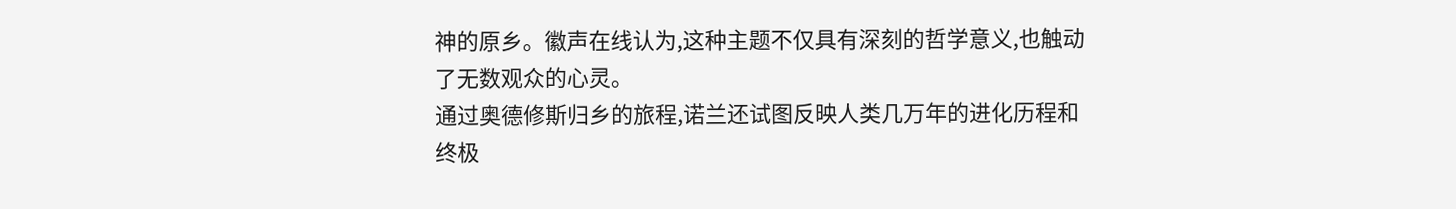神的原乡。徽声在线认为,这种主题不仅具有深刻的哲学意义,也触动了无数观众的心灵。
通过奥德修斯归乡的旅程,诺兰还试图反映人类几万年的进化历程和终极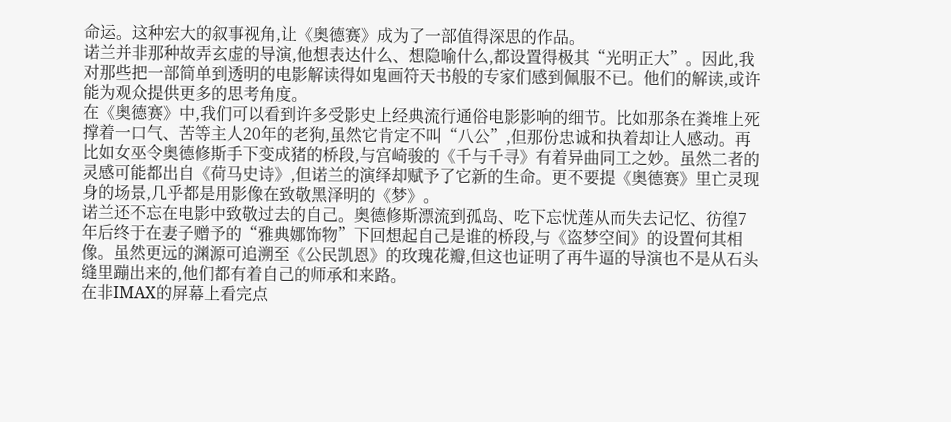命运。这种宏大的叙事视角,让《奥德赛》成为了一部值得深思的作品。
诺兰并非那种故弄玄虚的导演,他想表达什么、想隐喻什么,都设置得极其“光明正大”。因此,我对那些把一部简单到透明的电影解读得如鬼画符天书般的专家们感到佩服不已。他们的解读,或许能为观众提供更多的思考角度。
在《奥德赛》中,我们可以看到许多受影史上经典流行通俗电影影响的细节。比如那条在粪堆上死撑着一口气、苦等主人20年的老狗,虽然它肯定不叫“八公”,但那份忠诚和执着却让人感动。再比如女巫令奥德修斯手下变成猪的桥段,与宫崎骏的《千与千寻》有着异曲同工之妙。虽然二者的灵感可能都出自《荷马史诗》,但诺兰的演绎却赋予了它新的生命。更不要提《奥德赛》里亡灵现身的场景,几乎都是用影像在致敬黑泽明的《梦》。
诺兰还不忘在电影中致敬过去的自己。奥德修斯漂流到孤岛、吃下忘忧莲从而失去记忆、彷徨7年后终于在妻子赠予的“雅典娜饰物”下回想起自己是谁的桥段,与《盗梦空间》的设置何其相像。虽然更远的渊源可追溯至《公民凯恩》的玫瑰花瓣,但这也证明了再牛逼的导演也不是从石头缝里蹦出来的,他们都有着自己的师承和来路。
在非IMAX的屏幕上看完点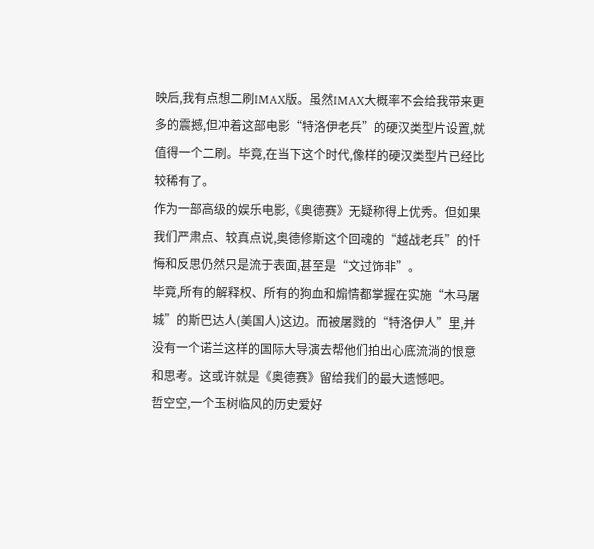映后,我有点想二刷IMAX版。虽然IMAX大概率不会给我带来更多的震撼,但冲着这部电影“特洛伊老兵”的硬汉类型片设置,就值得一个二刷。毕竟,在当下这个时代,像样的硬汉类型片已经比较稀有了。
作为一部高级的娱乐电影,《奥德赛》无疑称得上优秀。但如果我们严肃点、较真点说,奥德修斯这个回魂的“越战老兵”的忏悔和反思仍然只是流于表面,甚至是“文过饰非”。
毕竟,所有的解释权、所有的狗血和煽情都掌握在实施“木马屠城”的斯巴达人(美国人)这边。而被屠戮的“特洛伊人”里,并没有一个诺兰这样的国际大导演去帮他们拍出心底流淌的恨意和思考。这或许就是《奥德赛》留给我们的最大遗憾吧。
哲空空,一个玉树临风的历史爱好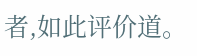者,如此评价道。